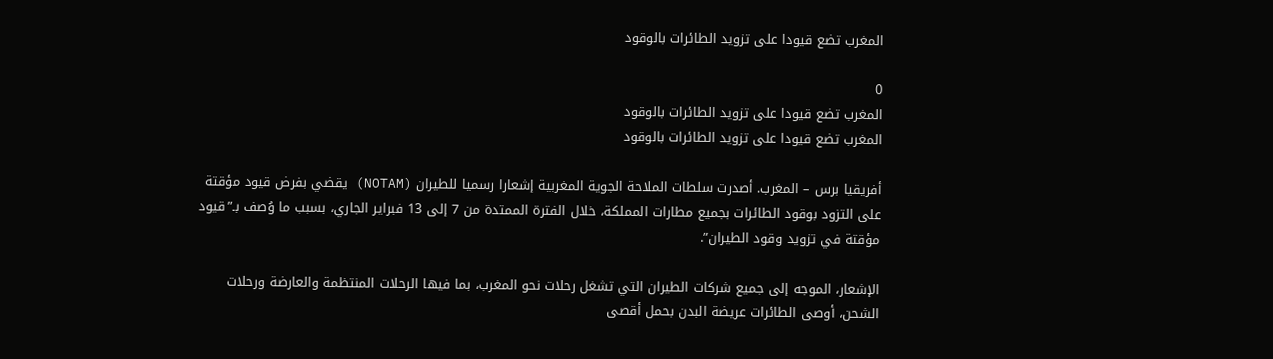المغرب تضع قيودا على تزويد الطائرات بالوقود

0
المغرب تضع قيودا على تزويد الطائرات بالوقود
المغرب تضع قيودا على تزويد الطائرات بالوقود

أفريقيا برس – المغرب. أصدرت سلطات الملاحة الجوية المغربية إشعارا رسميا للطيران (NOTAM) يقضي بفرض قيود مؤقتة على التزود بوقود الطائرات بجميع مطارات المملكة، خلال الفترة الممتدة من 7 إلى 13 فبراير الجاري، بسبب ما وُصف بـ”قيود مؤقتة في تزويد وقود الطيران”.

الإشعار، الموجه إلى جميع شركات الطيران التي تشغل رحلات نحو المغرب، بما فيها الرحلات المنتظمة والعارضة ورحلات الشحن، أوصى الطائرات عريضة البدن بحمل أقصى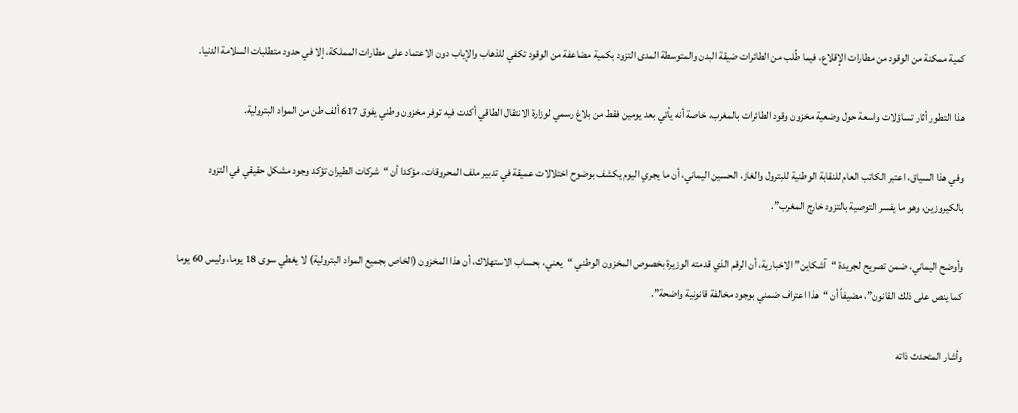كمية ممكنة من الوقود من مطارات الإقلاع، فيما طُلب من الطائرات ضيقة البدن والمتوسطة المدى التزود بكمية مضاعفة من الوقود تكفي للذهاب والإياب دون الاعتماد على مطارات المملكة، إلا في حدود متطلبات السلامة الدنيا.

هذا التطور أثار تساؤلات واسعة حول وضعية مخزون وقود الطائرات بالمغرب، خاصة أنه يأتي بعد يومين فقط من بلاغ رسمي لوزارة الانتقال الطاقي أكدت فيه توفر مخزون وطني يفوق 617 ألف طن من المواد البترولية.

وفي هذا السياق، اعتبر الكاتب العام للنقابة الوطنية للبترول والغاز، الحسين اليماني، أن ما يجري اليوم يكشف بوضوح اختلالات عميقة في تدبير ملف المحروقات، مؤكدا أن “شركات الطيران تؤكد وجود مشكل حقيقي في التزود بالكيروزين، وهو ما يفسر التوصية بالتزود خارج المغرب”.

وأوضح اليماني، ضمن تصريح لجريدة “آشكاين” الاخبارية، أن الرقم الذي قدمته الوزيرة بخصوص المخزون الوطني “يعني، بحساب الاستهلاك، أن هذا المخزون (الخاص بجميع المواد البترولية) لا يغطي سوى 18 يوما، وليس 60 يوما كما ينص على ذلك القانون”، مضيفاً أن “هذا اعتراف ضمني بوجود مخالفة قانونية واضحة”.

وأشار المتحدث ذاته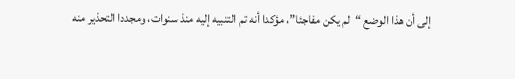إلى أن هذا الوضع “لم يكن مفاجئا”، مؤكدا أنه تم التنبيه إليه منذ سنوات، ومجددا التحذير منه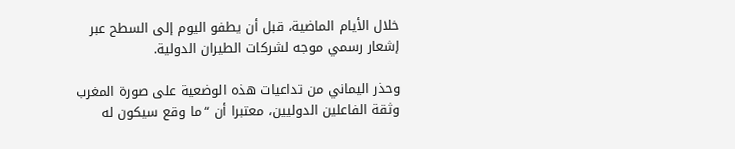خلال الأيام الماضية، قبل أن يطفو اليوم إلى السطح عبر إشعار رسمي موجه لشركات الطيران الدولية.

وحذر اليماني من تداعيات هذه الوضعية على صورة المغرب وثقة الفاعلين الدوليين، معتبرا أن “ما وقع سيكون له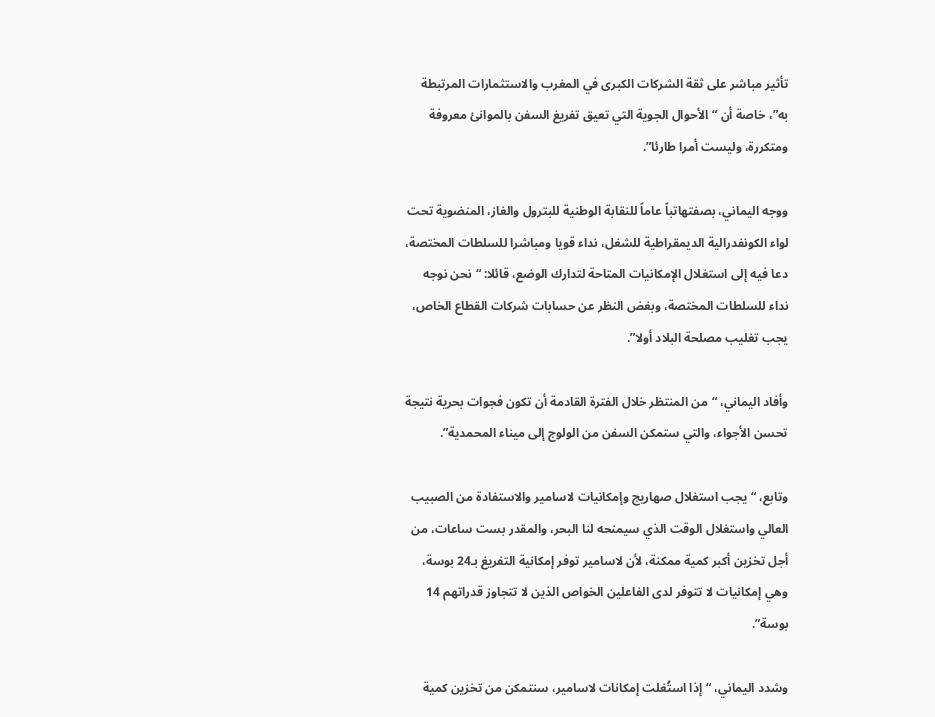تأثير مباشر على ثقة الشركات الكبرى في المغرب والاستثمارات المرتبطة به”، خاصة أن “الأحوال الجوية التي تعيق تفريغ السفن بالموانئ معروفة ومتكررة، وليست أمرا طارئا”.

ووجه اليماني، بصفتهاتباً عاماً للنقابة الوطنية للبترول والغاز، المنضوية تحت لواء الكونفدرالية الديمقراطية للشغل، نداء قويا ومباشرا للسلطات المختصة، دعا فيه إلى استغلال الإمكانيات المتاحة لتدارك الوضع، قائلا: “نحن نوجه نداء للسلطات المختصة، وبغض النظر عن حسابات شركات القطاع الخاص، يجب تغليب مصلحة البلاد أولا”.

وأفاد اليماني، “من المنتظر خلال الفترة القادمة أن تكون فجوات بحرية نتيجة تحسن الأجواء، والتي ستمكن السفن من الولوج إلى ميناء المحمدية”.

وتابع، “يجب استغلال صهاريج وإمكانيات لاسامير والاستفادة من الصبيب العالي واستغلال الوقت الذي سيمنحه لنا البحر، والمقدر بست ساعات، من أجل تخزين أكبر كمية ممكنة، لأن لاسامير توفر إمكانية التفريغ بـ24 بوسة، وهي إمكانيات لا تتوفر لدى الفاعلين الخواص الذين لا تتجاوز قدراتهم 14 بوسة”.

وشدد اليماني، “إذا استُغلت إمكانات لاسامير، سنتمكن من تخزين كمية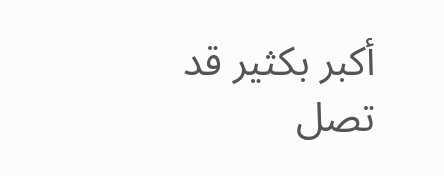أكبر بكثير قد تصل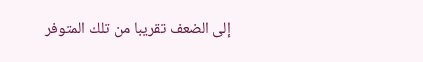إلى الضعف تقريبا من تلك المتوفر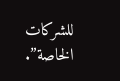للشركات الخاصة”.